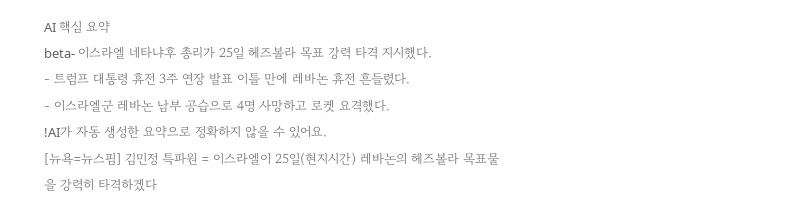AI 핵심 요약
beta- 이스라엘 네타냐후 총리가 25일 헤즈볼라 목표 강력 타격 지시했다.
- 트럼프 대통령 휴전 3주 연장 발표 이틀 만에 레바논 휴전 흔들렸다.
- 이스라엘군 레바논 남부 공습으로 4명 사망하고 로켓 요격했다.
!AI가 자동 생성한 요약으로 정확하지 않을 수 있어요.
[뉴욕=뉴스핌] 김민정 특파원 = 이스라엘이 25일(현지시간) 레바논의 헤즈볼라 목표물을 강력히 타격하겠다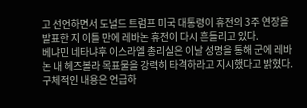고 선언하면서 도널드 트럼프 미국 대통령이 휴전의 3주 연장을 발표한 지 이틀 만에 레바논 휴전이 다시 흔들리고 있다.
베냐민 네타냐후 이스라엘 총리실은 이날 성명을 통해 군에 레바논 내 헤즈볼라 목표물을 강력히 타격하라고 지시했다고 밝혔다. 구체적인 내용은 언급하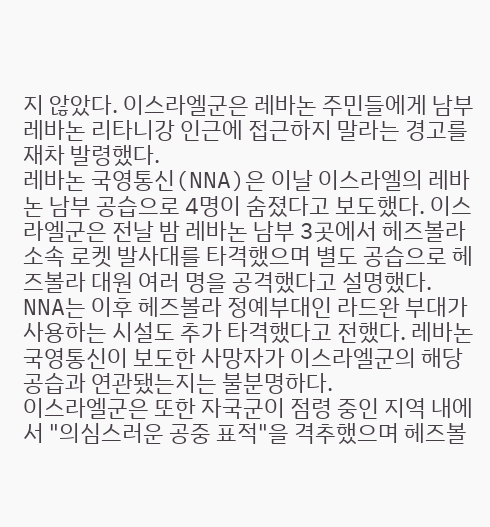지 않았다. 이스라엘군은 레바논 주민들에게 남부 레바논 리타니강 인근에 접근하지 말라는 경고를 재차 발령했다.
레바논 국영통신(NNA)은 이날 이스라엘의 레바논 남부 공습으로 4명이 숨졌다고 보도했다. 이스라엘군은 전날 밤 레바논 남부 3곳에서 헤즈볼라 소속 로켓 발사대를 타격했으며 별도 공습으로 헤즈볼라 대원 여러 명을 공격했다고 설명했다.
NNA는 이후 헤즈볼라 정예부대인 라드완 부대가 사용하는 시설도 추가 타격했다고 전했다. 레바논 국영통신이 보도한 사망자가 이스라엘군의 해당 공습과 연관됐는지는 불분명하다.
이스라엘군은 또한 자국군이 점령 중인 지역 내에서 "의심스러운 공중 표적"을 격추했으며 헤즈볼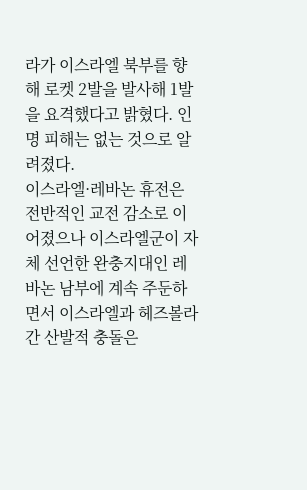라가 이스라엘 북부를 향해 로켓 2발을 발사해 1발을 요격했다고 밝혔다. 인명 피해는 없는 것으로 알려졌다.
이스라엘·레바논 휴전은 전반적인 교전 감소로 이어졌으나 이스라엘군이 자체 선언한 완충지대인 레바논 남부에 계속 주둔하면서 이스라엘과 헤즈볼라 간 산발적 충돌은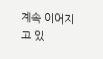계속 이어지고 있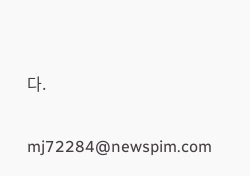다.

mj72284@newspim.com